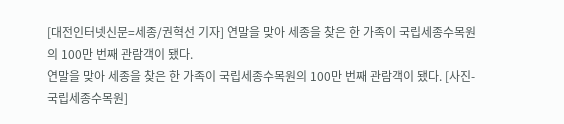[대전인터넷신문=세종/권혁선 기자] 연말을 맞아 세종을 찾은 한 가족이 국립세종수목원의 100만 번째 관람객이 됐다.
연말을 맞아 세종을 찾은 한 가족이 국립세종수목원의 100만 번째 관람객이 됐다. [사진-국립세종수목원]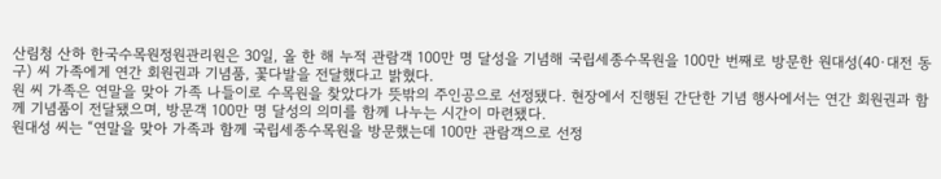산림청 산하 한국수목원정원관리원은 30일, 올 한 해 누적 관람객 100만 명 달성을 기념해 국립세종수목원을 100만 번째로 방문한 원대성(40·대전 동구) 씨 가족에게 연간 회원권과 기념품, 꽃다발을 전달했다고 밝혔다.
원 씨 가족은 연말을 맞아 가족 나들이로 수목원을 찾았다가 뜻밖의 주인공으로 선정됐다. 현장에서 진행된 간단한 기념 행사에서는 연간 회원권과 함께 기념품이 전달됐으며, 방문객 100만 명 달성의 의미를 함께 나누는 시간이 마련됐다.
원대성 씨는 “연말을 맞아 가족과 함께 국립세종수목원을 방문했는데 100만 관람객으로 선정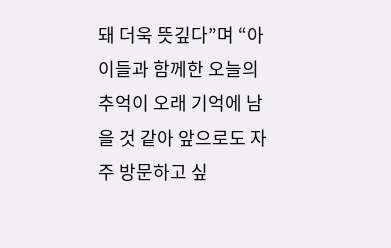돼 더욱 뜻깊다”며 “아이들과 함께한 오늘의 추억이 오래 기억에 남을 것 같아 앞으로도 자주 방문하고 싶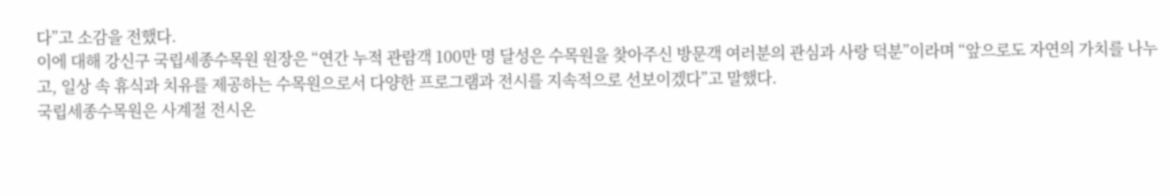다”고 소감을 전했다.
이에 대해 강신구 국립세종수목원 원장은 “연간 누적 관람객 100만 명 달성은 수목원을 찾아주신 방문객 여러분의 관심과 사랑 덕분”이라며 “앞으로도 자연의 가치를 나누고, 일상 속 휴식과 치유를 제공하는 수목원으로서 다양한 프로그램과 전시를 지속적으로 선보이겠다”고 말했다.
국립세종수목원은 사계절 전시온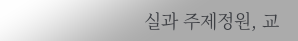실과 주제정원, 교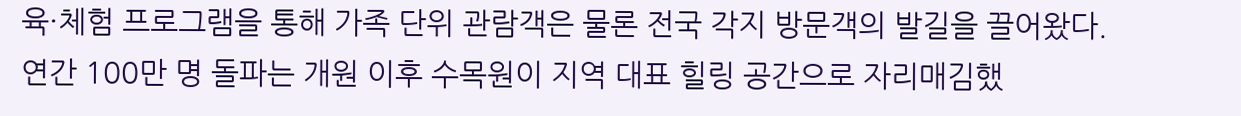육·체험 프로그램을 통해 가족 단위 관람객은 물론 전국 각지 방문객의 발길을 끌어왔다. 연간 100만 명 돌파는 개원 이후 수목원이 지역 대표 힐링 공간으로 자리매김했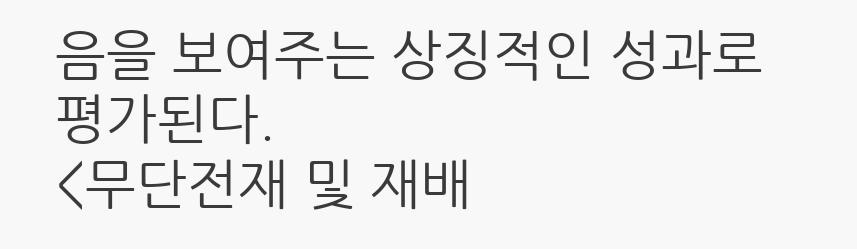음을 보여주는 상징적인 성과로 평가된다.
<무단전재 및 재배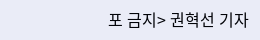포 금지> 권혁선 기자